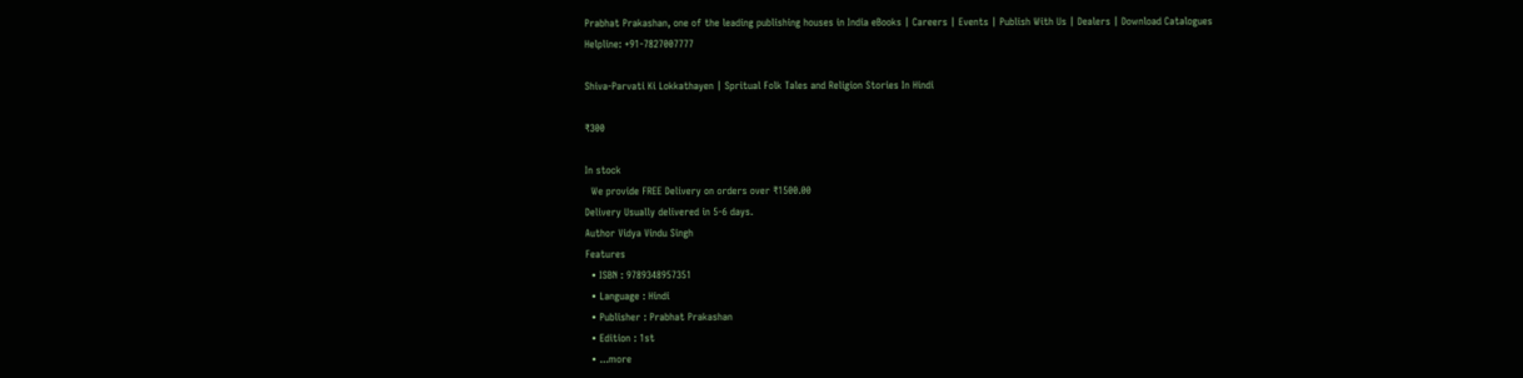Prabhat Prakashan, one of the leading publishing houses in India eBooks | Careers | Events | Publish With Us | Dealers | Download Catalogues
Helpline: +91-7827007777

Shiva-Parvati Ki Lokkathayen | Spritual Folk Tales and Religion Stories In Hindi

₹300

In stock
  We provide FREE Delivery on orders over ₹1500.00
Delivery Usually delivered in 5-6 days.
Author Vidya Vindu Singh
Features
  • ISBN : 9789348957351
  • Language : Hindi
  • Publisher : Prabhat Prakashan
  • Edition : 1st
  • ...more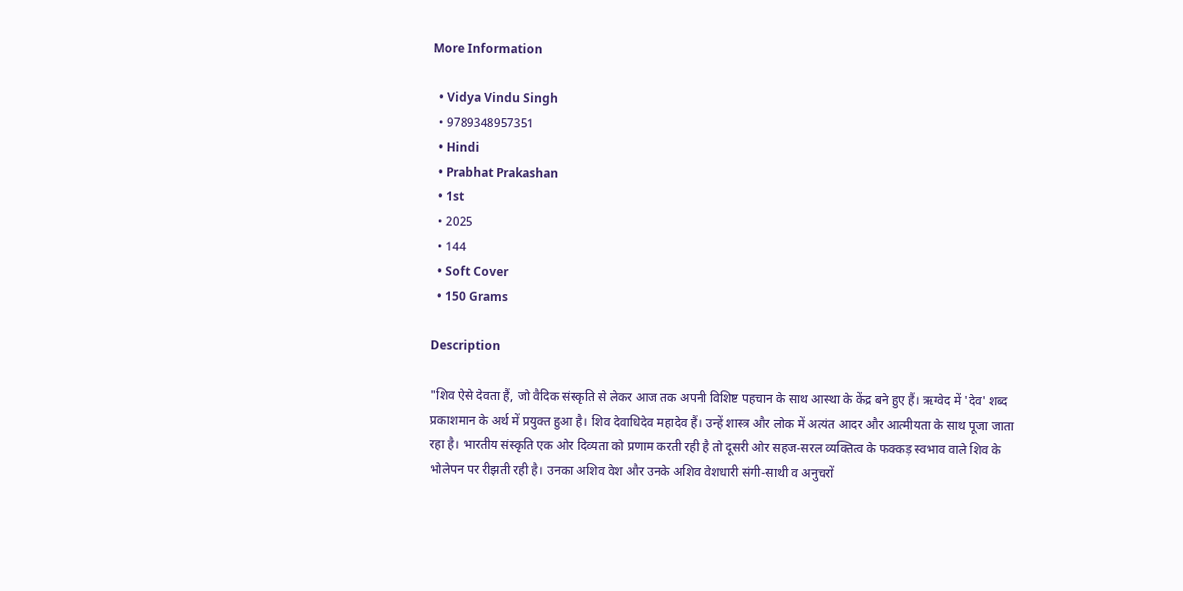More Information

  • Vidya Vindu Singh
  • 9789348957351
  • Hindi
  • Prabhat Prakashan
  • 1st
  • 2025
  • 144
  • Soft Cover
  • 150 Grams

Description

"शिव ऐसे देवता हैं, जो वैदिक संस्कृति से लेकर आज तक अपनी विशिष्ट पहचान के साथ आस्था के केंद्र बने हुए हैं। ऋग्वेद में 'देव' शब्द प्रकाशमान के अर्थ में प्रयुक्त हुआ है। शिव देवाधिदेव महादेव हैं। उन्हें शास्त्र और लोक में अत्यंत आदर और आत्मीयता के साथ पूजा जाता रहा है। भारतीय संस्कृति एक ओर दिव्यता को प्रणाम करती रही है तो दूसरी ओर सहज-सरल व्यक्तित्व के फक्कड़ स्वभाव वाले शिव के भोलेपन पर रीझती रही है। उनका अशिव वेश और उनके अशिव वेशधारी संगी-साथी व अनुचरों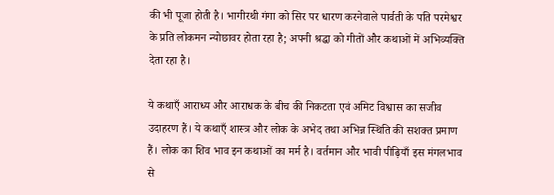की भी पूजा होती है। भागीरथी गंगा को सिर पर धारण करनेवाले पार्वती के पति परमेश्वर के प्रति लोकमन न्योछावर होता रहा है; अपनी श्रद्धा को गीतों और कथाओं में अभिव्यक्ति देता रहा है।

ये कथाएँ आराध्य और आराधक के बीच की निकटता एवं अमिट विश्वास का सजीव उदाहरण हैं। ये कथाएँ शास्त्र और लोक के अभेद तथा अभिन्न स्थिति की सशक्त प्रमाण हैं। लोक का शिव भाव इन कथाओं का मर्म है। वर्तमान और भावी पीढ़ियाँ इस मंगलभाव से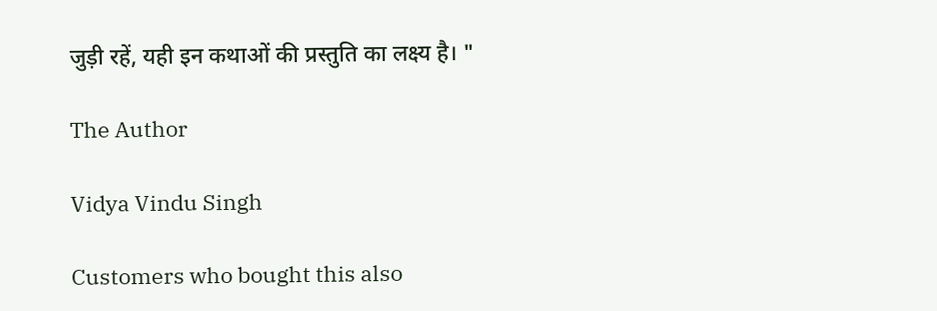जुड़ी रहें, यही इन कथाओं की प्रस्तुति का लक्ष्य है। "

The Author

Vidya Vindu Singh

Customers who bought this also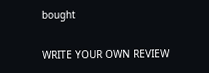bought

WRITE YOUR OWN REVIEW